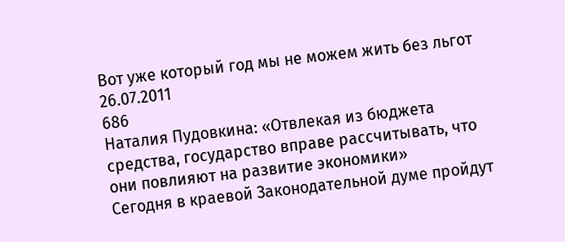Вот уже который год мы не можем жить без льгот
26.07.2011
686
Наталия Пудовкина: «Отвлекая из бюджета средства, государство вправе рассчитывать, что они повлияют на развитие экономики»
Сегодня в краевой Законодательной думе пройдут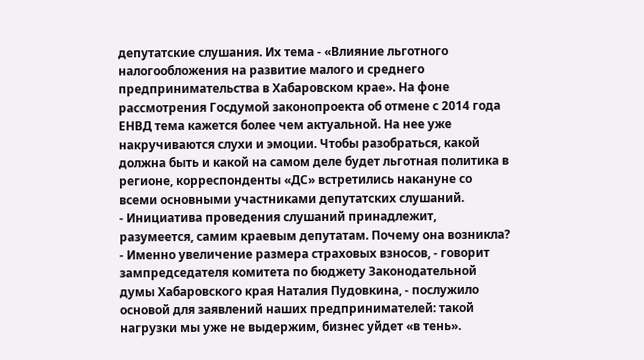депутатские слушания. Их тема - «Влияние льготного налогообложения на развитие малого и среднего предпринимательства в Хабаровском крае». На фоне рассмотрения Госдумой законопроекта об отмене с 2014 года ЕНВД тема кажется более чем актуальной. На нее уже накручиваются слухи и эмоции. Чтобы разобраться, какой должна быть и какой на самом деле будет льготная политика в регионе, корреспонденты «ДС» встретились накануне со всеми основными участниками депутатских слушаний.
- Инициатива проведения слушаний принадлежит, разумеется, самим краевым депутатам. Почему она возникла?
- Именно увеличение размера страховых взносов, - говорит зампредседателя комитета по бюджету Законодательной думы Хабаровского края Наталия Пудовкина, - послужило основой для заявлений наших предпринимателей: такой нагрузки мы уже не выдержим, бизнес уйдет «в тень».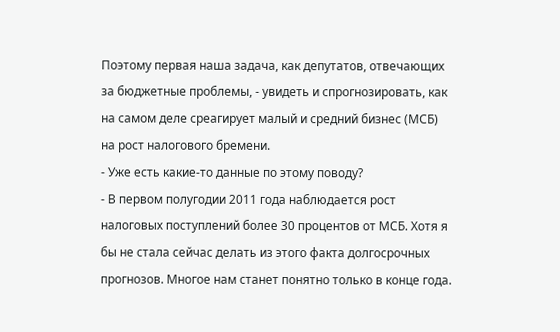Поэтому первая наша задача, как депутатов, отвечающих за бюджетные проблемы, - увидеть и спрогнозировать, как на самом деле среагирует малый и средний бизнес (МСБ) на рост налогового бремени.
- Уже есть какие-то данные по этому поводу?
- В первом полугодии 2011 года наблюдается рост налоговых поступлений более 30 процентов от МСБ. Хотя я бы не стала сейчас делать из этого факта долгосрочных прогнозов. Многое нам станет понятно только в конце года.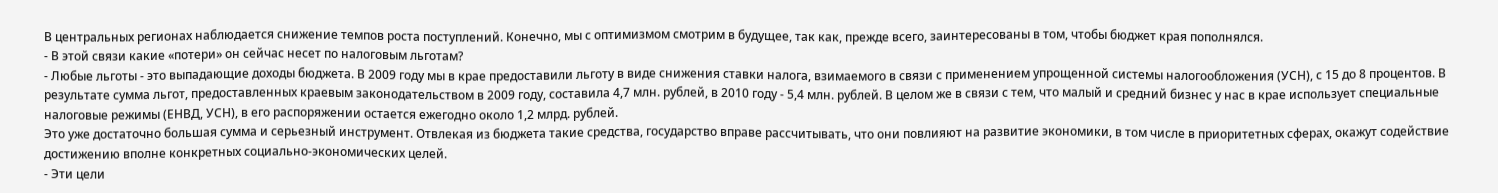В центральных регионах наблюдается снижение темпов роста поступлений. Конечно, мы с оптимизмом смотрим в будущее, так как, прежде всего, заинтересованы в том, чтобы бюджет края пополнялся.
- В этой связи какие «потери» он сейчас несет по налоговым льготам?
- Любые льготы - это выпадающие доходы бюджета. В 2009 году мы в крае предоставили льготу в виде снижения ставки налога, взимаемого в связи с применением упрощенной системы налогообложения (УСН), с 15 до 8 процентов. В результате сумма льгот, предоставленных краевым законодательством в 2009 году, составила 4,7 млн. рублей, в 2010 году - 5,4 млн. рублей. В целом же в связи с тем, что малый и средний бизнес у нас в крае использует специальные налоговые режимы (ЕНВД, УСН), в его распоряжении остается ежегодно около 1,2 млрд. рублей.
Это уже достаточно большая сумма и серьезный инструмент. Отвлекая из бюджета такие средства, государство вправе рассчитывать, что они повлияют на развитие экономики, в том числе в приоритетных сферах, окажут содействие достижению вполне конкретных социально-экономических целей.
- Эти цели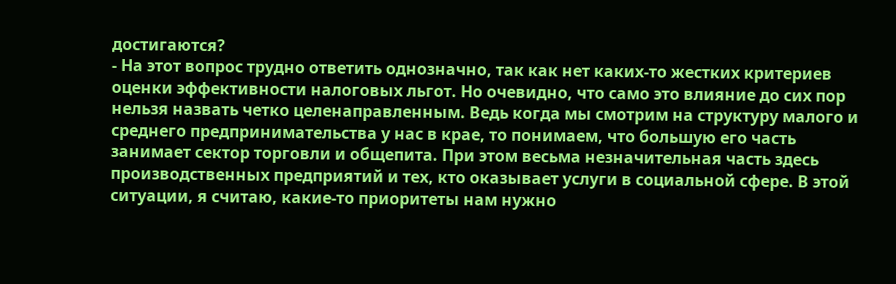достигаются?
- На этот вопрос трудно ответить однозначно, так как нет каких-то жестких критериев оценки эффективности налоговых льгот. Но очевидно, что само это влияние до сих пор нельзя назвать четко целенаправленным. Ведь когда мы смотрим на структуру малого и среднего предпринимательства у нас в крае, то понимаем, что большую его часть занимает сектор торговли и общепита. При этом весьма незначительная часть здесь производственных предприятий и тех, кто оказывает услуги в социальной сфере. В этой ситуации, я считаю, какие-то приоритеты нам нужно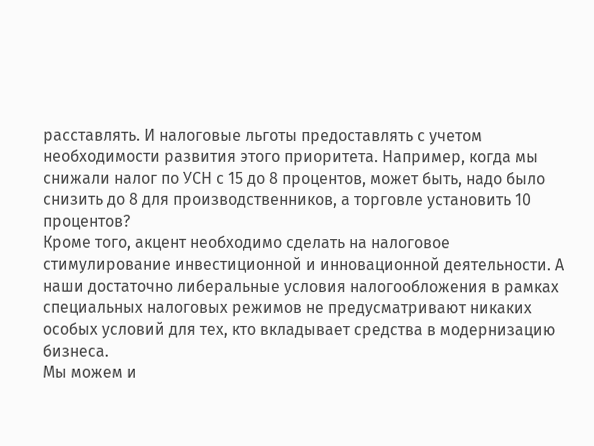расставлять. И налоговые льготы предоставлять с учетом необходимости развития этого приоритета. Например, когда мы снижали налог по УСН с 15 до 8 процентов, может быть, надо было снизить до 8 для производственников, а торговле установить 10 процентов?
Кроме того, акцент необходимо сделать на налоговое стимулирование инвестиционной и инновационной деятельности. А наши достаточно либеральные условия налогообложения в рамках специальных налоговых режимов не предусматривают никаких особых условий для тех, кто вкладывает средства в модернизацию бизнеса.
Мы можем и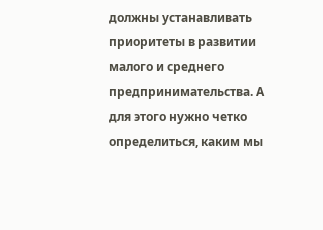должны устанавливать приоритеты в развитии малого и среднего предпринимательства. А для этого нужно четко определиться, каким мы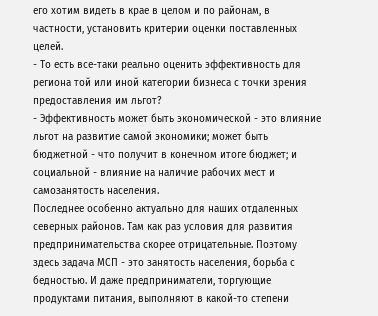его хотим видеть в крае в целом и по районам, в частности, установить критерии оценки поставленных целей.
- То есть все-таки реально оценить эффективность для региона той или иной категории бизнеса с точки зрения предоставления им льгот?
- Эффективность может быть экономической - это влияние льгот на развитие самой экономики; может быть бюджетной - что получит в конечном итоге бюджет; и социальной - влияние на наличие рабочих мест и самозанятость населения.
Последнее особенно актуально для наших отдаленных северных районов. Там как раз условия для развития предпринимательства скорее отрицательные. Поэтому здесь задача МСП - это занятость населения, борьба с бедностью. И даже предприниматели, торгующие продуктами питания, выполняют в какой-то степени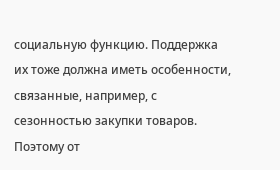социальную функцию. Поддержка их тоже должна иметь особенности, связанные, например, с сезонностью закупки товаров. Поэтому от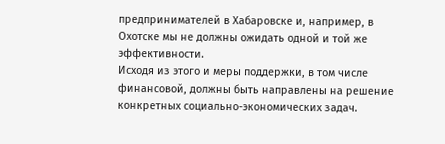предпринимателей в Хабаровске и, например, в Охотске мы не должны ожидать одной и той же эффективности.
Исходя из этого и меры поддержки, в том числе финансовой, должны быть направлены на решение конкретных социально-экономических задач.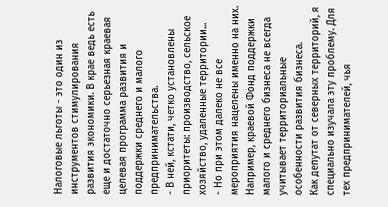Налоговые льготы - это один из инструментов стимулирования развития экономики. В крае ведь есть еще и достаточно серьезная краевая целевая программа развития и поддержки среднего и малого предпринимательства.
- В ней, кстати, четко установлены приоритеты: производство, сельское хозяйство, удаленные территории...
- Но при этом далеко не все мероприятия нацелены именно на них. Например, краевой Фонд поддержки малого и среднего бизнеса не всегда учитывает территориальные особенности развития бизнеса.
Как депутат от северных территорий, я специально изучала эту проблему. Для тех предпринимателей, чья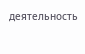деятельность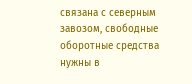связана с северным завозом, свободные оборотные средства нужны в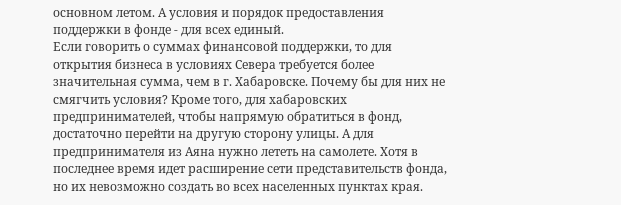основном летом. А условия и порядок предоставления поддержки в фонде - для всех единый.
Если говорить о суммах финансовой поддержки, то для открытия бизнеса в условиях Севера требуется более значительная сумма, чем в г. Хабаровске. Почему бы для них не смягчить условия? Кроме того, для хабаровских предпринимателей, чтобы напрямую обратиться в фонд, достаточно перейти на другую сторону улицы. А для предпринимателя из Аяна нужно лететь на самолете. Хотя в последнее время идет расширение сети представительств фонда, но их невозможно создать во всех населенных пунктах края.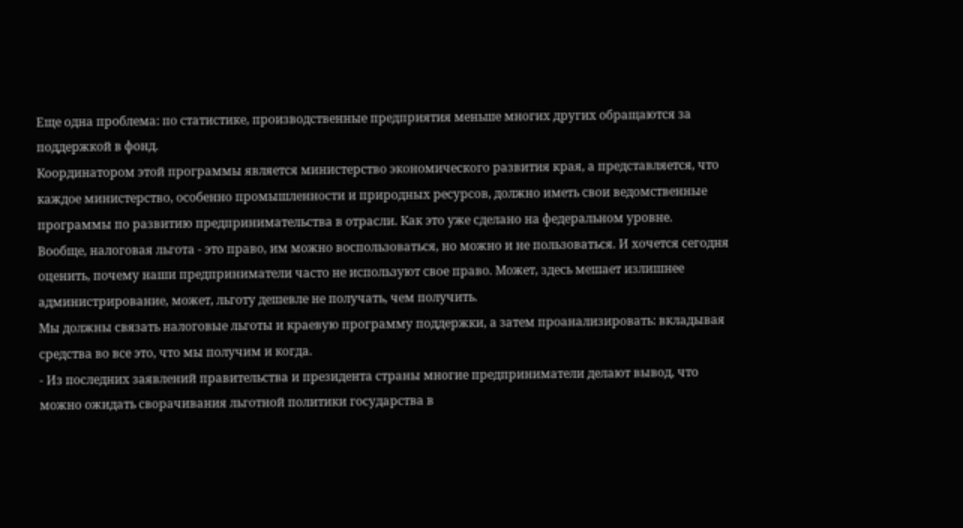Еще одна проблема: по статистике, производственные предприятия меньше многих других обращаются за поддержкой в фонд.
Координатором этой программы является министерство экономического развития края, а представляется, что каждое министерство, особенно промышленности и природных ресурсов, должно иметь свои ведомственные программы по развитию предпринимательства в отрасли. Как это уже сделано на федеральном уровне.
Вообще, налоговая льгота - это право, им можно воспользоваться, но можно и не пользоваться. И хочется сегодня оценить, почему наши предприниматели часто не используют свое право. Может, здесь мешает излишнее администрирование, может, льготу дешевле не получать, чем получить.
Мы должны связать налоговые льготы и краевую программу поддержки, а затем проанализировать: вкладывая средства во все это, что мы получим и когда.
- Из последних заявлений правительства и президента страны многие предприниматели делают вывод, что можно ожидать сворачивания льготной политики государства в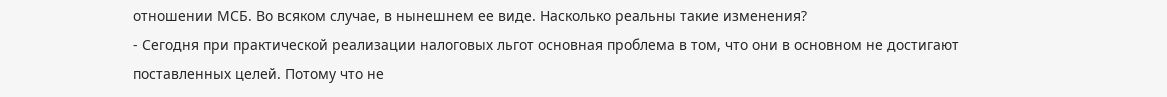отношении МСБ. Во всяком случае, в нынешнем ее виде. Насколько реальны такие изменения?
- Сегодня при практической реализации налоговых льгот основная проблема в том, что они в основном не достигают поставленных целей. Потому что не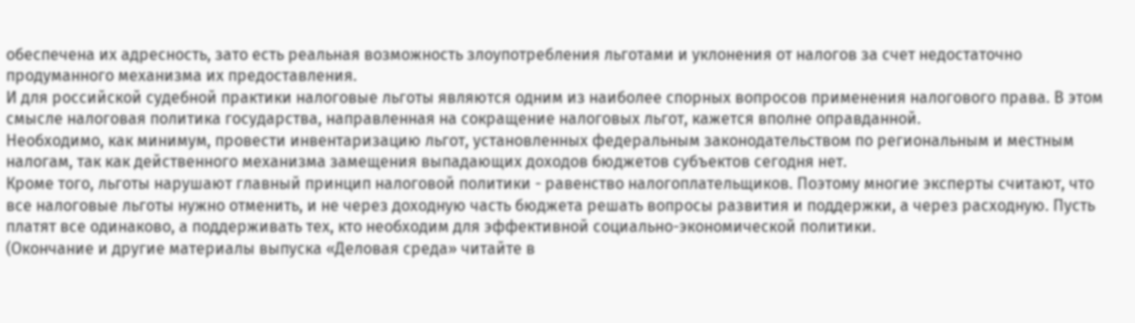обеспечена их адресность, зато есть реальная возможность злоупотребления льготами и уклонения от налогов за счет недостаточно продуманного механизма их предоставления.
И для российской судебной практики налоговые льготы являются одним из наиболее спорных вопросов применения налогового права. В этом смысле налоговая политика государства, направленная на сокращение налоговых льгот, кажется вполне оправданной.
Необходимо, как минимум, провести инвентаризацию льгот, установленных федеральным законодательством по региональным и местным налогам, так как действенного механизма замещения выпадающих доходов бюджетов субъектов сегодня нет.
Кроме того, льготы нарушают главный принцип налоговой политики - равенство налогоплательщиков. Поэтому многие эксперты считают, что все налоговые льготы нужно отменить, и не через доходную часть бюджета решать вопросы развития и поддержки, а через расходную. Пусть платят все одинаково, а поддерживать тех, кто необходим для эффективной социально-экономической политики.
(Окончание и другие материалы выпуска «Деловая среда» читайте в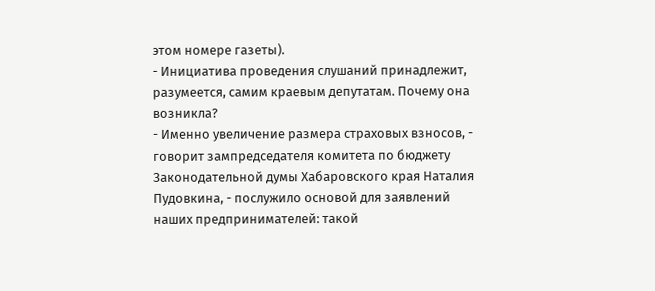этом номере газеты).
- Инициатива проведения слушаний принадлежит, разумеется, самим краевым депутатам. Почему она возникла?
- Именно увеличение размера страховых взносов, - говорит зампредседателя комитета по бюджету Законодательной думы Хабаровского края Наталия Пудовкина, - послужило основой для заявлений наших предпринимателей: такой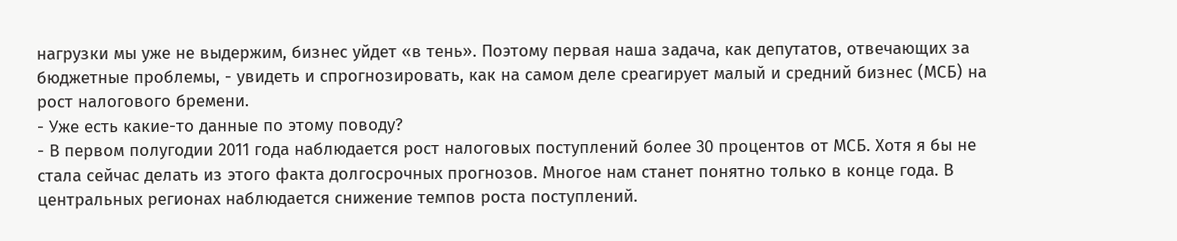нагрузки мы уже не выдержим, бизнес уйдет «в тень». Поэтому первая наша задача, как депутатов, отвечающих за бюджетные проблемы, - увидеть и спрогнозировать, как на самом деле среагирует малый и средний бизнес (МСБ) на рост налогового бремени.
- Уже есть какие-то данные по этому поводу?
- В первом полугодии 2011 года наблюдается рост налоговых поступлений более 30 процентов от МСБ. Хотя я бы не стала сейчас делать из этого факта долгосрочных прогнозов. Многое нам станет понятно только в конце года. В центральных регионах наблюдается снижение темпов роста поступлений.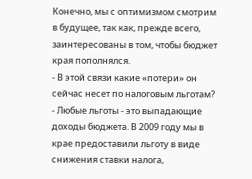Конечно, мы с оптимизмом смотрим в будущее, так как, прежде всего, заинтересованы в том, чтобы бюджет края пополнялся.
- В этой связи какие «потери» он сейчас несет по налоговым льготам?
- Любые льготы - это выпадающие доходы бюджета. В 2009 году мы в крае предоставили льготу в виде снижения ставки налога,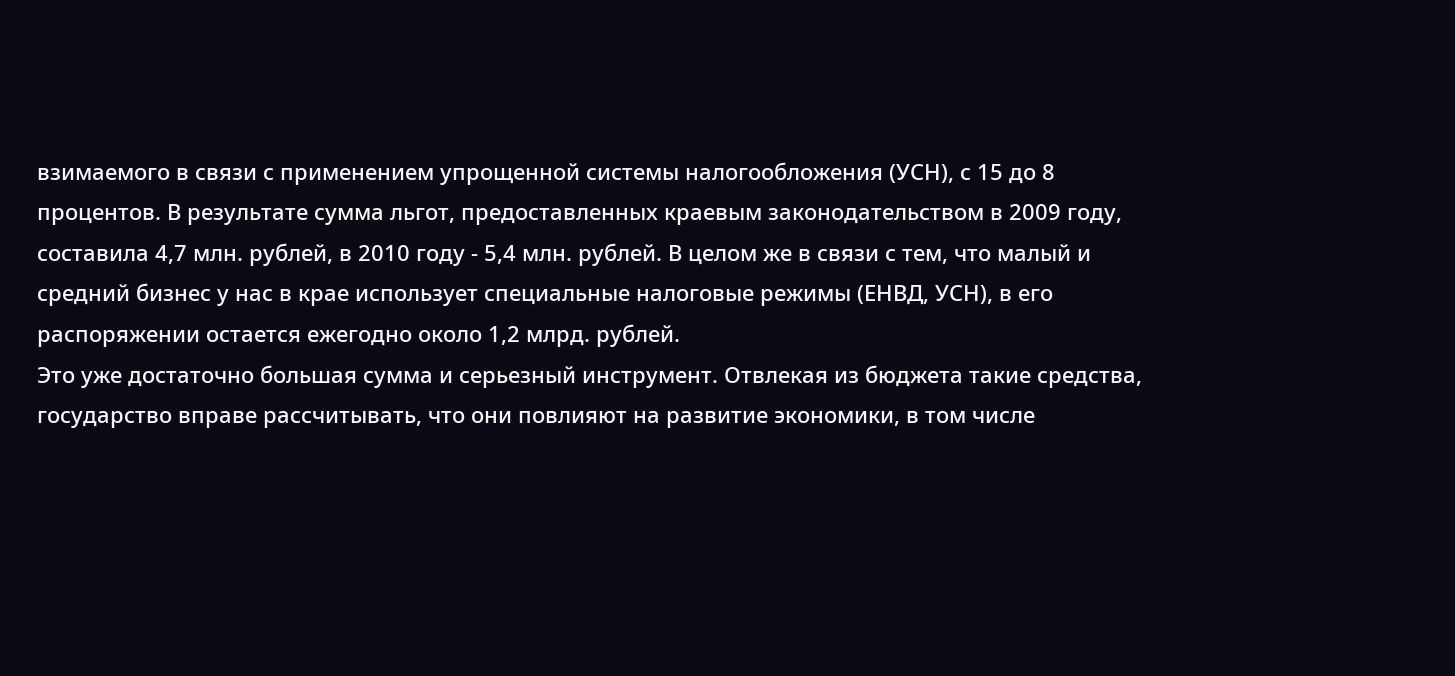взимаемого в связи с применением упрощенной системы налогообложения (УСН), с 15 до 8 процентов. В результате сумма льгот, предоставленных краевым законодательством в 2009 году, составила 4,7 млн. рублей, в 2010 году - 5,4 млн. рублей. В целом же в связи с тем, что малый и средний бизнес у нас в крае использует специальные налоговые режимы (ЕНВД, УСН), в его распоряжении остается ежегодно около 1,2 млрд. рублей.
Это уже достаточно большая сумма и серьезный инструмент. Отвлекая из бюджета такие средства, государство вправе рассчитывать, что они повлияют на развитие экономики, в том числе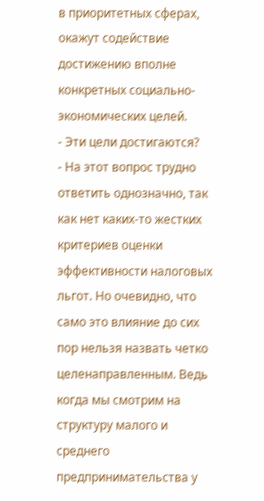в приоритетных сферах, окажут содействие достижению вполне конкретных социально-экономических целей.
- Эти цели достигаются?
- На этот вопрос трудно ответить однозначно, так как нет каких-то жестких критериев оценки эффективности налоговых льгот. Но очевидно, что само это влияние до сих пор нельзя назвать четко целенаправленным. Ведь когда мы смотрим на структуру малого и среднего предпринимательства у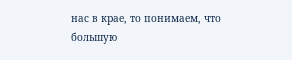нас в крае, то понимаем, что большую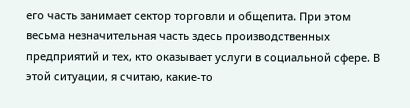его часть занимает сектор торговли и общепита. При этом весьма незначительная часть здесь производственных предприятий и тех, кто оказывает услуги в социальной сфере. В этой ситуации, я считаю, какие-то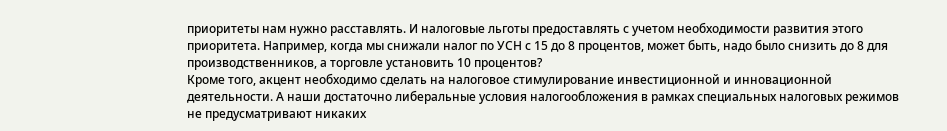приоритеты нам нужно расставлять. И налоговые льготы предоставлять с учетом необходимости развития этого приоритета. Например, когда мы снижали налог по УСН с 15 до 8 процентов, может быть, надо было снизить до 8 для производственников, а торговле установить 10 процентов?
Кроме того, акцент необходимо сделать на налоговое стимулирование инвестиционной и инновационной деятельности. А наши достаточно либеральные условия налогообложения в рамках специальных налоговых режимов не предусматривают никаких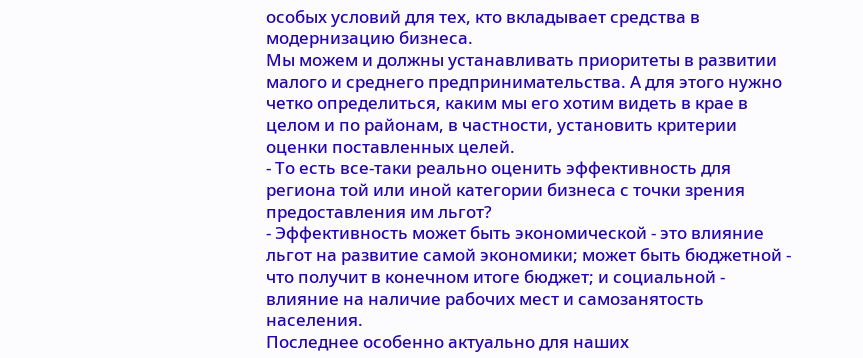особых условий для тех, кто вкладывает средства в модернизацию бизнеса.
Мы можем и должны устанавливать приоритеты в развитии малого и среднего предпринимательства. А для этого нужно четко определиться, каким мы его хотим видеть в крае в целом и по районам, в частности, установить критерии оценки поставленных целей.
- То есть все-таки реально оценить эффективность для региона той или иной категории бизнеса с точки зрения предоставления им льгот?
- Эффективность может быть экономической - это влияние льгот на развитие самой экономики; может быть бюджетной - что получит в конечном итоге бюджет; и социальной - влияние на наличие рабочих мест и самозанятость населения.
Последнее особенно актуально для наших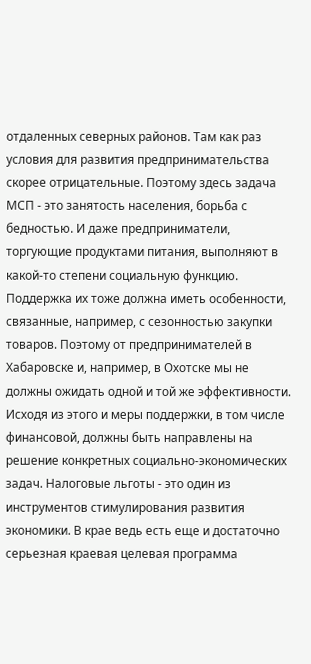отдаленных северных районов. Там как раз условия для развития предпринимательства скорее отрицательные. Поэтому здесь задача МСП - это занятость населения, борьба с бедностью. И даже предприниматели, торгующие продуктами питания, выполняют в какой-то степени социальную функцию. Поддержка их тоже должна иметь особенности, связанные, например, с сезонностью закупки товаров. Поэтому от предпринимателей в Хабаровске и, например, в Охотске мы не должны ожидать одной и той же эффективности.
Исходя из этого и меры поддержки, в том числе финансовой, должны быть направлены на решение конкретных социально-экономических задач. Налоговые льготы - это один из инструментов стимулирования развития экономики. В крае ведь есть еще и достаточно серьезная краевая целевая программа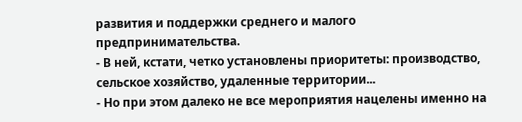развития и поддержки среднего и малого предпринимательства.
- В ней, кстати, четко установлены приоритеты: производство, сельское хозяйство, удаленные территории...
- Но при этом далеко не все мероприятия нацелены именно на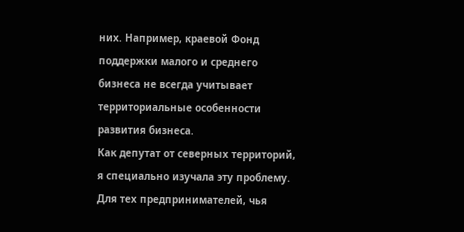них. Например, краевой Фонд поддержки малого и среднего бизнеса не всегда учитывает территориальные особенности развития бизнеса.
Как депутат от северных территорий, я специально изучала эту проблему. Для тех предпринимателей, чья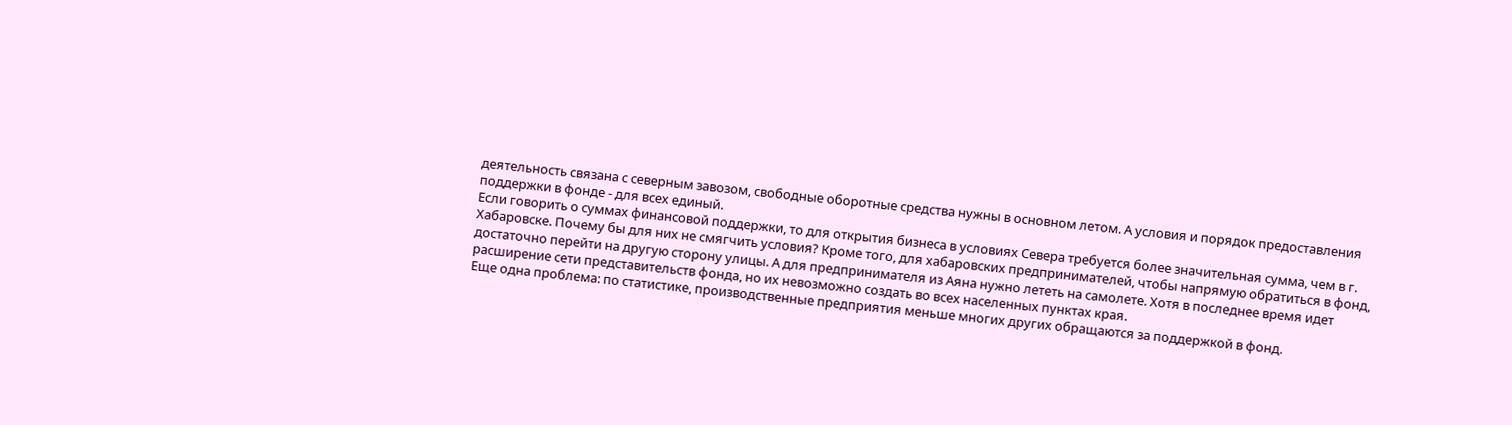деятельность связана с северным завозом, свободные оборотные средства нужны в основном летом. А условия и порядок предоставления поддержки в фонде - для всех единый.
Если говорить о суммах финансовой поддержки, то для открытия бизнеса в условиях Севера требуется более значительная сумма, чем в г. Хабаровске. Почему бы для них не смягчить условия? Кроме того, для хабаровских предпринимателей, чтобы напрямую обратиться в фонд, достаточно перейти на другую сторону улицы. А для предпринимателя из Аяна нужно лететь на самолете. Хотя в последнее время идет расширение сети представительств фонда, но их невозможно создать во всех населенных пунктах края.
Еще одна проблема: по статистике, производственные предприятия меньше многих других обращаются за поддержкой в фонд.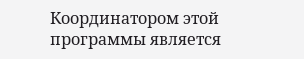Координатором этой программы является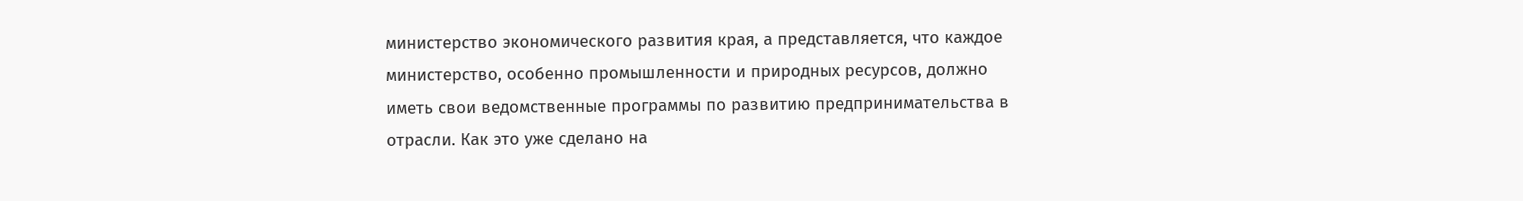министерство экономического развития края, а представляется, что каждое министерство, особенно промышленности и природных ресурсов, должно иметь свои ведомственные программы по развитию предпринимательства в отрасли. Как это уже сделано на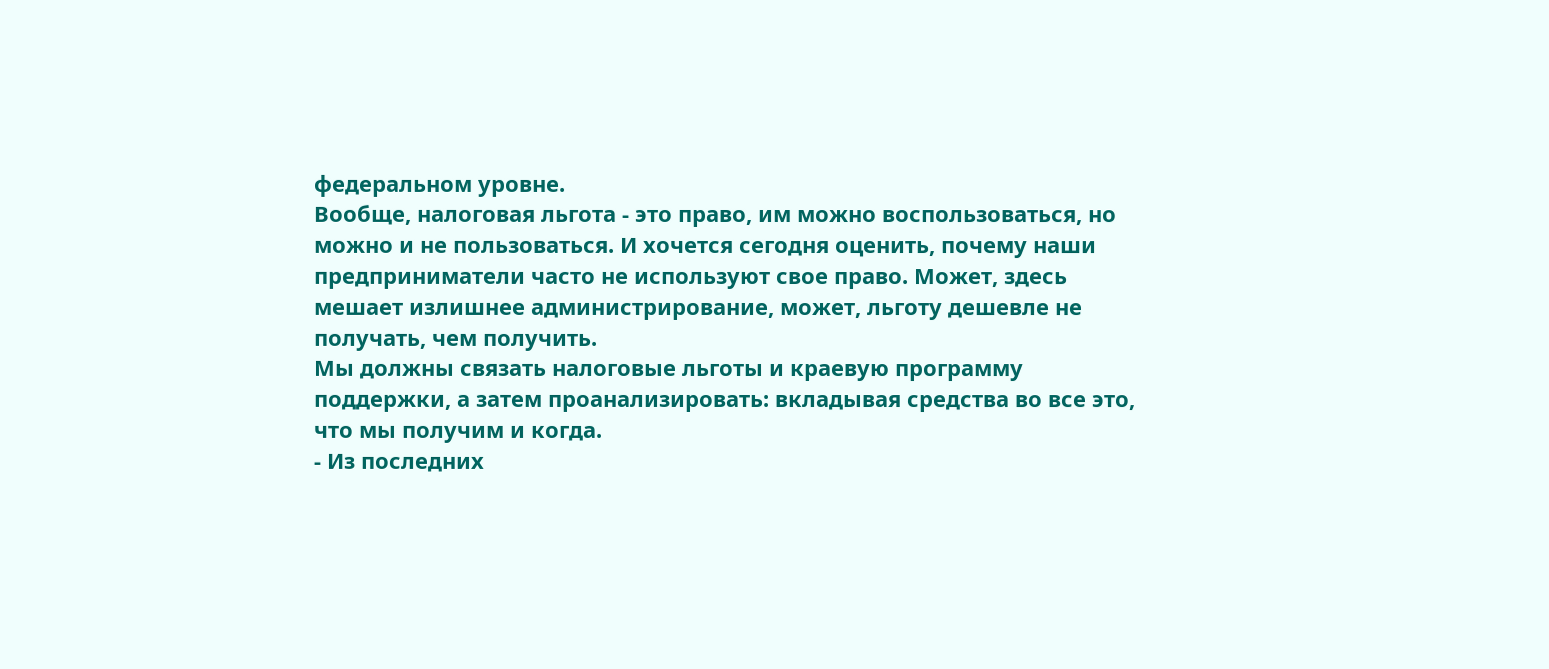федеральном уровне.
Вообще, налоговая льгота - это право, им можно воспользоваться, но можно и не пользоваться. И хочется сегодня оценить, почему наши предприниматели часто не используют свое право. Может, здесь мешает излишнее администрирование, может, льготу дешевле не получать, чем получить.
Мы должны связать налоговые льготы и краевую программу поддержки, а затем проанализировать: вкладывая средства во все это, что мы получим и когда.
- Из последних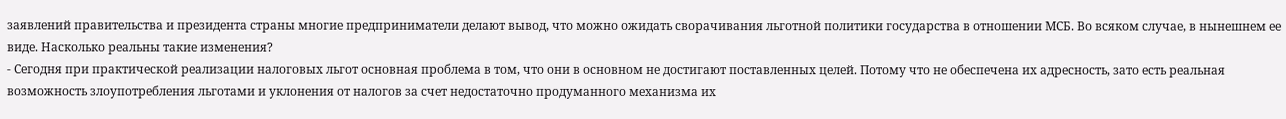заявлений правительства и президента страны многие предприниматели делают вывод, что можно ожидать сворачивания льготной политики государства в отношении МСБ. Во всяком случае, в нынешнем ее виде. Насколько реальны такие изменения?
- Сегодня при практической реализации налоговых льгот основная проблема в том, что они в основном не достигают поставленных целей. Потому что не обеспечена их адресность, зато есть реальная возможность злоупотребления льготами и уклонения от налогов за счет недостаточно продуманного механизма их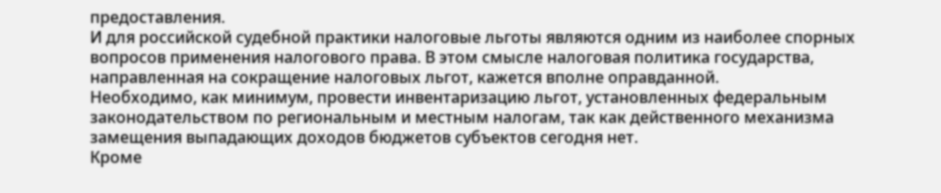предоставления.
И для российской судебной практики налоговые льготы являются одним из наиболее спорных вопросов применения налогового права. В этом смысле налоговая политика государства, направленная на сокращение налоговых льгот, кажется вполне оправданной.
Необходимо, как минимум, провести инвентаризацию льгот, установленных федеральным законодательством по региональным и местным налогам, так как действенного механизма замещения выпадающих доходов бюджетов субъектов сегодня нет.
Кроме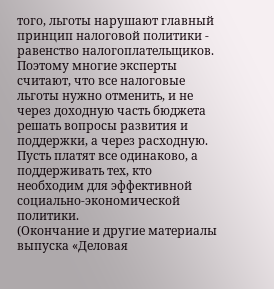того, льготы нарушают главный принцип налоговой политики - равенство налогоплательщиков. Поэтому многие эксперты считают, что все налоговые льготы нужно отменить, и не через доходную часть бюджета решать вопросы развития и поддержки, а через расходную. Пусть платят все одинаково, а поддерживать тех, кто необходим для эффективной социально-экономической политики.
(Окончание и другие материалы выпуска «Деловая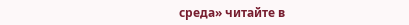среда» читайте в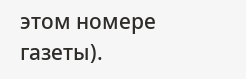этом номере газеты).